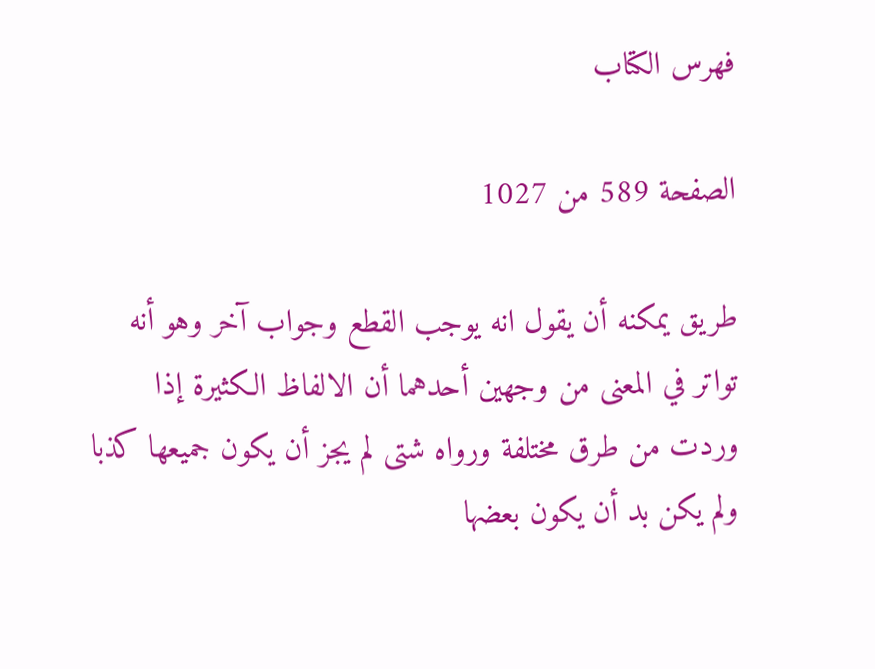فهرس الكتاب

الصفحة 589 من 1027

طريق يمكنه أن يقول انه يوجب القطع وجواب آخر وهو أنه تواتر في المعنى من وجهين أحدهما أن الالفاظ الكثيرة إذا وردت من طرق مختلفة ورواه شتى لم يجز أن يكون جميعها كذبا ولم يكن بد أن يكون بعضها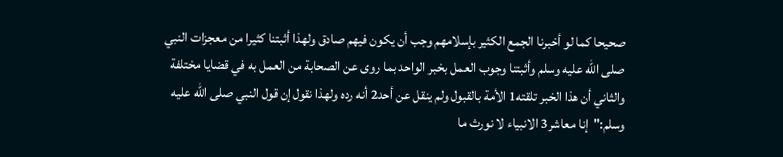صحيحا كما لو أخبرنا الجمع الكثير بإسلامهم وجب أن يكون فيهم صادق ولهذا أثبتنا كثيرا من معجزات النبي صلى الله عليه وسلم وأثبتنا وجوب العمل بخبر الواحد بما روى عن الصحابة من العمل به في قضايا مختلفة والثاني أن هذا الخبر تلقته1 الأمة بالقبول ولم ينقل عن أحد2 أنه رده ولهذا نقول إن قول النبي صلى الله عليه وسلم:"إنا معاشر3 الانبياء لا نورث ما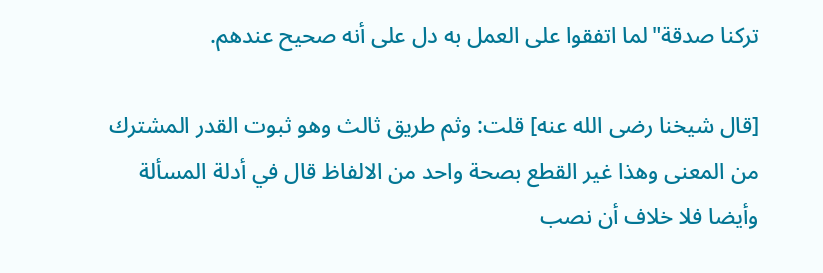تركنا صدقة"لما اتفقوا على العمل به دل على أنه صحيح عندهم.

[قال شيخنا رضى الله عنه] قلت: وثم طريق ثالث وهو ثبوت القدر المشترك من المعنى وهذا غير القطع بصحة واحد من الالفاظ قال في أدلة المسألة وأيضا فلا خلاف أن نصب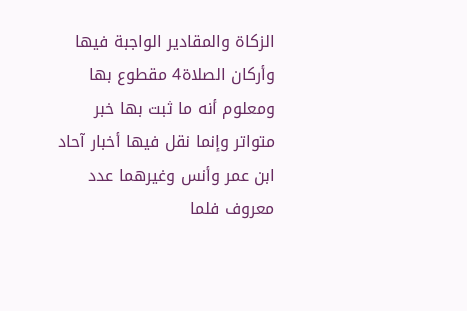الزكاة والمقادير الواجبة فيها وأركان الصلاة4 مقطوع بها ومعلوم أنه ما ثبت بها خبر متواتر وإنما نقل فيها أخبار آحاد ابن عمر وأنس وغيرهما عدد معروف فلما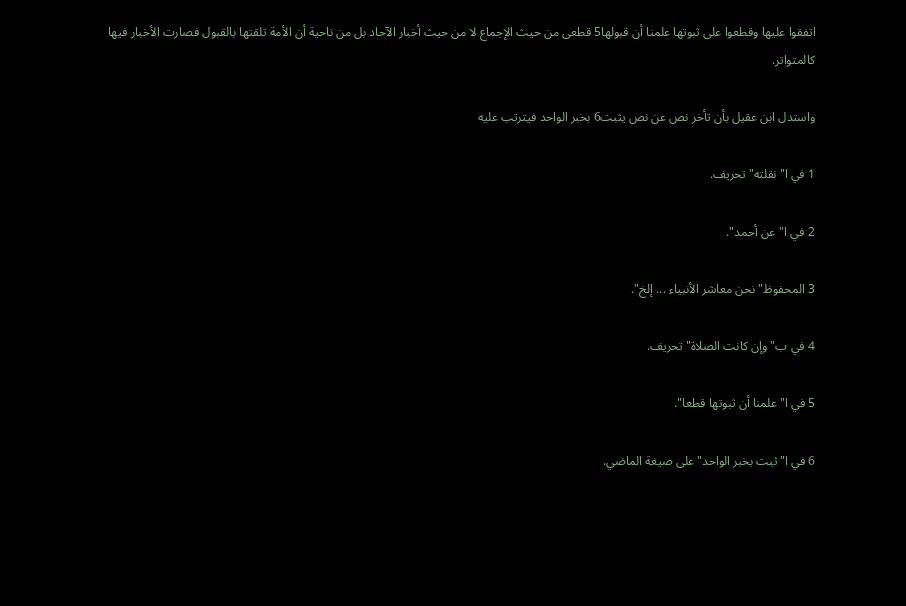اتفقوا عليها وقطعوا على ثبوتها علمنا أن قبولها5 قطعى من حيث الإجماع لا من حيث أخبار الآحاد بل من ناحية أن الأمة تلقتها بالقبول فصارت الأخبار فيها كالمتواتر.

واستدل ابن عقيل بأن تأخر نص عن نص يثبت6 بخبر الواحد فيترتب عليه

1 في ا"نقلته"تحريف.

2 في ا"عن أحمد".

3 المحفوظ"نحن معاشر الأنبياء ... إلخ".

4 في ب"وإن كانت الصلاة"تحريف.

5 في ا"علمنا أن ثبوتها قطعا".

6 في ا"ثبت بخبر الواحد"على صيغة الماضي.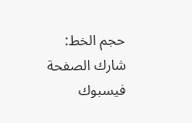حجم الخط:
شارك الصفحة
فيسبوك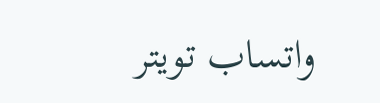واتساب تويتر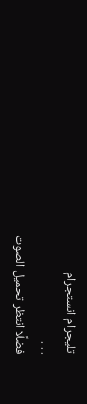تليجرام انستجرام
. . .
فضلًا انتظر تحميل الصوت